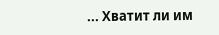... Хватит ли им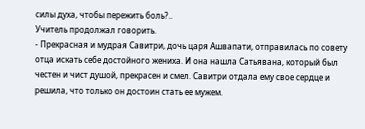силы духа, чтобы пережить боль?..
Учитель продолжал говорить.
- Прекрасная и мудрая Савитри, дочь царя Ашвапати, отправилась по совету отца искать себе достойного жениха. И она нашла Сатьявана, который был честен и чист душой, прекрасен и смел. Савитри отдала ему свое сердце и решила, что только он достоин стать ее мужем.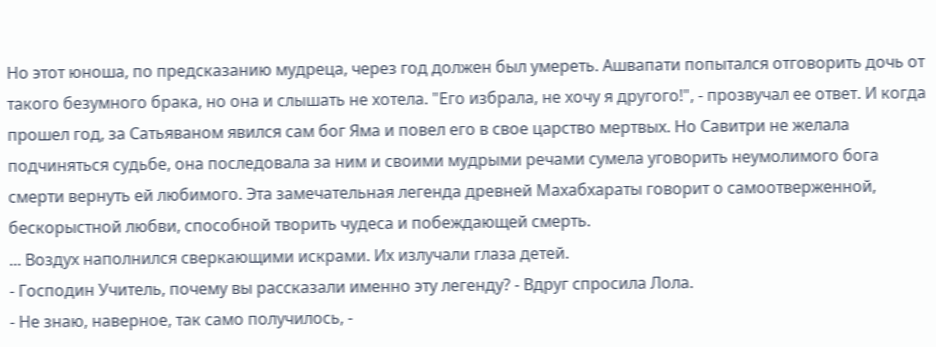Но этот юноша, по предсказанию мудреца, через год должен был умереть. Ашвапати попытался отговорить дочь от такого безумного брака, но она и слышать не хотела. "Его избрала, не хочу я другого!", - прозвучал ее ответ. И когда прошел год, за Сатьяваном явился сам бог Яма и повел его в свое царство мертвых. Но Савитри не желала подчиняться судьбе, она последовала за ним и своими мудрыми речами сумела уговорить неумолимого бога смерти вернуть ей любимого. Эта замечательная легенда древней Махабхараты говорит о самоотверженной, бескорыстной любви, способной творить чудеса и побеждающей смерть.
... Воздух наполнился сверкающими искрами. Их излучали глаза детей.
- Господин Учитель, почему вы рассказали именно эту легенду? - Вдруг спросила Лола.
- Не знаю, наверное, так само получилось, -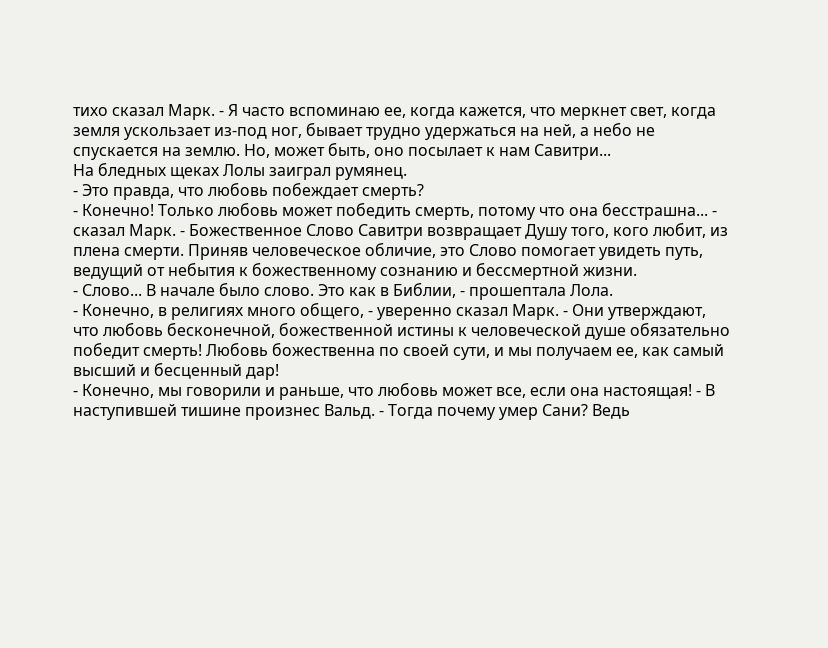тихо сказал Марк. - Я часто вспоминаю ее, когда кажется, что меркнет свет, когда земля ускользает из-под ног, бывает трудно удержаться на ней, а небо не спускается на землю. Но, может быть, оно посылает к нам Савитри...
На бледных щеках Лолы заиграл румянец.
- Это правда, что любовь побеждает смерть?
- Конечно! Только любовь может победить смерть, потому что она бесстрашна... - сказал Марк. - Божественное Слово Савитри возвращает Душу того, кого любит, из плена смерти. Приняв человеческое обличие, это Слово помогает увидеть путь, ведущий от небытия к божественному сознанию и бессмертной жизни.
- Слово... В начале было слово. Это как в Библии, - прошептала Лола.
- Конечно, в религиях много общего, - уверенно сказал Марк. - Они утверждают, что любовь бесконечной, божественной истины к человеческой душе обязательно победит смерть! Любовь божественна по своей сути, и мы получаем ее, как самый высший и бесценный дар!
- Конечно, мы говорили и раньше, что любовь может все, если она настоящая! - В наступившей тишине произнес Вальд. - Тогда почему умер Сани? Ведь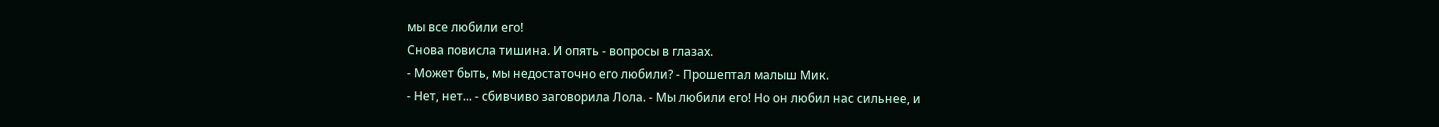мы все любили его!
Снова повисла тишина. И опять - вопросы в глазах.
- Может быть, мы недостаточно его любили? - Прошептал малыш Мик.
- Нет, нет... - сбивчиво заговорила Лола. - Мы любили его! Но он любил нас сильнее, и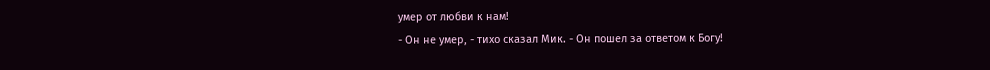умер от любви к нам!
- Он не умер, - тихо сказал Мик. - Он пошел за ответом к Богу!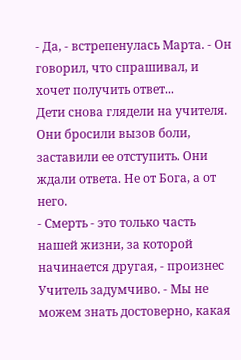- Да, - встрепенулась Марта. - Он говорил, что спрашивал, и хочет получить ответ...
Дети снова глядели на учителя. Они бросили вызов боли, заставили ее отступить. Они ждали ответа. Не от Бога, а от него.
- Смерть - это только часть нашей жизни, за которой начинается другая, - произнес Учитель задумчиво. - Мы не можем знать достоверно, какая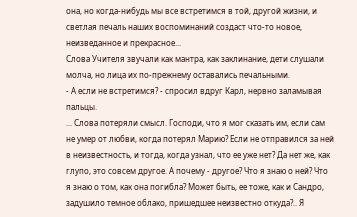она, но когда-нибудь мы все встретимся в той, другой жизни, и светлая печаль наших воспоминаний создаст что-то новое, неизведанное и прекрасное...
Слова Учителя звучали как мантра, как заклинание, дети слушали молча, но лица их по-прежнему оставались печальными.
- А если не встретимся? - спросил вдруг Карл, нервно заламывая пальцы.
... Слова потеряли смысл. Господи, что я мог сказать им, если сам не умер от любви, когда потерял Марию? Если не отправился за ней в неизвестность, и тогда, когда узнал, что ее уже нет? Да нет же, как глупо, это совсем другое. А почему - другое? Что я знаю о ней? Что я знаю о том, как она погибла? Может быть, ее тоже, как и Сандро, задушило темное облако, пришедшее неизвестно откуда?.. Я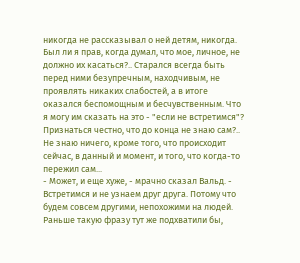никогда не рассказывал о ней детям, никогда. Был ли я прав, когда думал, что мое, личное, не должно их касаться?.. Старался всегда быть перед ними безупречным, находчивым, не проявлять никаких слабостей, а в итоге оказался беспомощным и бесчувственным. Что я могу им сказать на это - "если не встретимся"? Признаться честно, что до конца не знаю сам?.. Не знаю ничего, кроме того, что происходит сейчас, в данный и момент, и того, что когда-то пережил сам...
- Может, и еще хуже, - мрачно сказал Вальд. - Встретимся и не узнаем друг друга. Потому что будем совсем другими, непохожими на людей.
Раньше такую фразу тут же подхватили бы,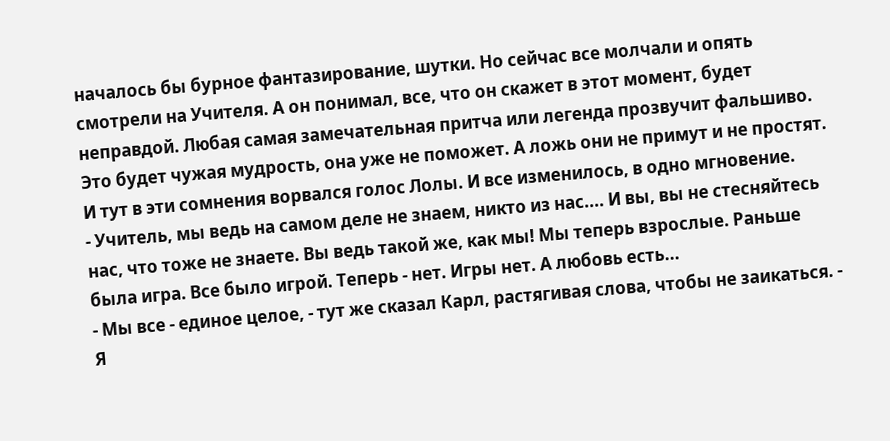началось бы бурное фантазирование, шутки. Но сейчас все молчали и опять смотрели на Учителя. А он понимал, все, что он скажет в этот момент, будет неправдой. Любая самая замечательная притча или легенда прозвучит фальшиво. Это будет чужая мудрость, она уже не поможет. А ложь они не примут и не простят. И тут в эти сомнения ворвался голос Лолы. И все изменилось, в одно мгновение.
- Учитель, мы ведь на самом деле не знаем, никто из нас.... И вы, вы не стесняйтесь нас, что тоже не знаете. Вы ведь такой же, как мы! Мы теперь взрослые. Раньше была игра. Все было игрой. Теперь - нет. Игры нет. А любовь есть...
- Мы все - единое целое, - тут же сказал Карл, растягивая слова, чтобы не заикаться. - Я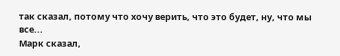так сказал, потому что хочу верить, что это будет, ну, что мы все...
Марк сказал,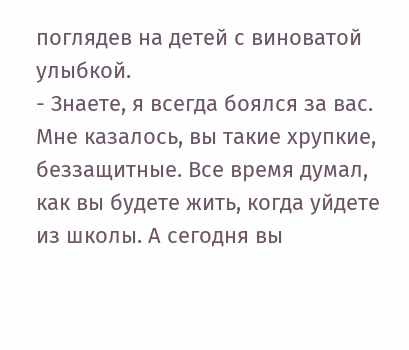поглядев на детей с виноватой улыбкой.
- Знаете, я всегда боялся за вас. Мне казалось, вы такие хрупкие, беззащитные. Все время думал, как вы будете жить, когда уйдете из школы. А сегодня вы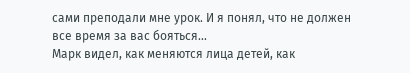сами преподали мне урок. И я понял, что не должен все время за вас бояться...
Марк видел, как меняются лица детей, как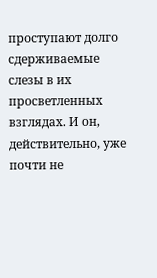проступают долго сдерживаемые слезы в их просветленных взглядах. И он, действительно, уже почти не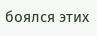боялся этих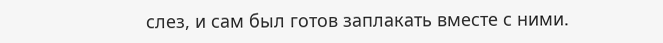слез, и сам был готов заплакать вместе с ними.